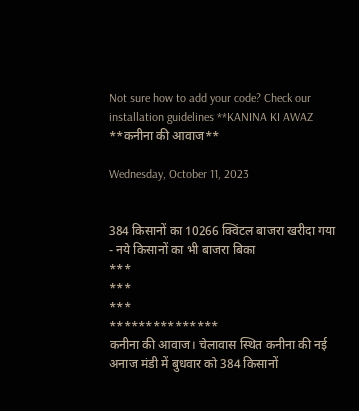Not sure how to add your code? Check our installation guidelines **KANINA KI AWAZ **कनीना की आवाज**

Wednesday, October 11, 2023


384 किसानों का 10266 क्विंटल बाजरा खरीदा गया
- नये किसानों का भी बाजरा बिका
***
***
***
***************
कनीना की आवाज। चेलावास स्थित कनीना की नई अनाज मंडी में बुधवार को 384 किसानों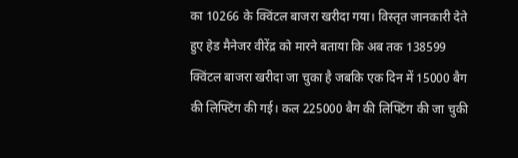का 10266 के क्विंटल बाजरा खरीदा गया। विस्तृत जानकारी देते हुए हेड मैनेजर वीरेंद्र को मारने बताया कि अब तक 138599 क्विंटल बाजरा खरीदा जा चुका है जबकि एक दिन में 15000 बैग की लिफ्टिंग की गई। कल 225000 बैग की लिफ्टिंग की जा चुकी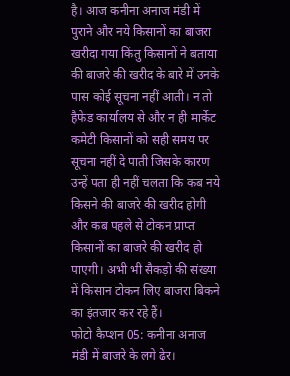है। आज कनीना अनाज मंडी में पुराने और नये किसानों का बाजरा खरीदा गया किंतु किसानों ने बताया की बाजरे की खरीद के बारे में उनके पास कोई सूचना नहीं आती। न तो हैफेड कार्यालय से और न ही मार्केट कमेटी किसानों को सही समय पर सूचना नहीं दे पाती जिसके कारण उन्हें पता ही नहीं चलता कि कब नये किसने की बाजरे की खरीद होगी और कब पहले से टोकन प्राप्त किसानों का बाजरे की खरीद हो पाएगी। अभी भी सैकड़ो की संख्या में किसान टोकन लिए बाजरा बिकने का इंतजार कर रहे हैं।
फोटो कैप्शन 05: कनीना अनाज मंडी में बाजरे के लगे ढेर।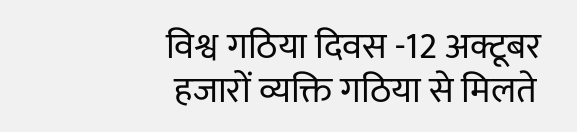विश्व गठिया दिवस -12 अक्टूबर
 हजारों व्यक्ति गठिया से मिलते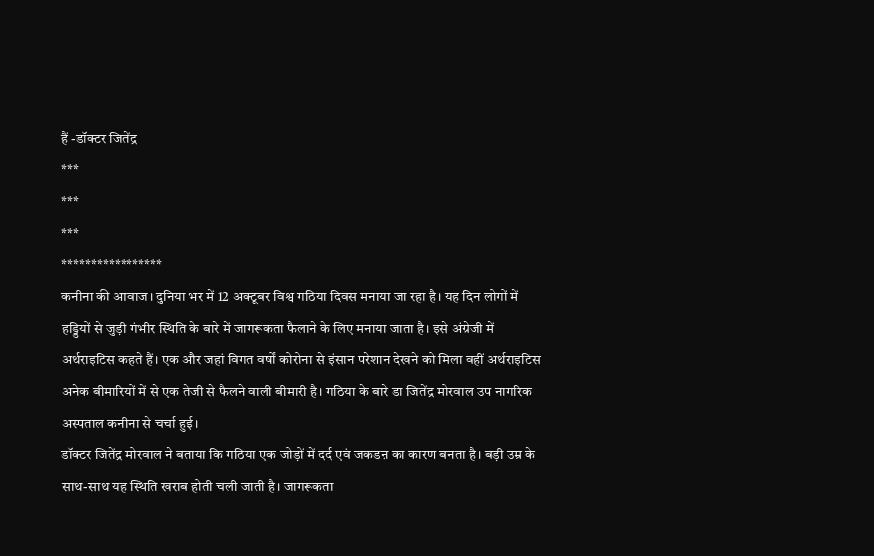हैं -डॉक्टर जितेंद्र
***
***
***
*****************
कनीना की आवाज। दुनिया भर में 12 अक्टूबर विश्व गठिया दिवस मनाया जा रहा है। यह दिन लोगों में हड्डियों से जुड़ी गंभीर स्थिति के बारे में जागरूकता फैलाने के लिए मनाया जाता है। इसे अंग्रेजी में अर्थराइटिस कहते हैं। एक और जहां विगत वर्षों कोरोना से इंसान परेशान देखने को मिला वहीं अर्थराइटिस अनेक बीमारियों में से एक तेजी से फैलने वाली बीमारी है। गठिया के बारे डा जितेंद्र मोरवाल उप नागरिक अस्पताल कनीना से चर्चा हुई।
डॉक्टर जितेंद्र मोरवाल ने बताया कि गठिया एक जोड़ों में दर्द एवं जकडऩ का कारण बनता है। बड़ी उम्र के साथ-साथ यह स्थिति खराब होती चली जाती है। जागरूकता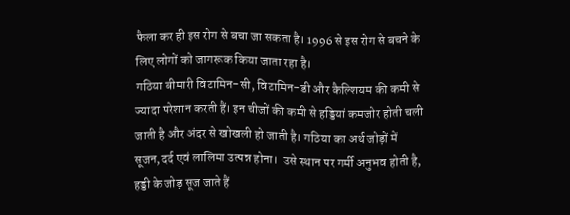फैला कर ही इस रोग से बचा जा सकता है। 1996 से इस रोग से बचने के लिए लोगों को जागरूक किया जाता रहा है।
गठिया बीमारी विटामिन-सी, विटामिन-डी और कैल्शियम की कमी से ज्यादा परेशान करती हैं। इन चीजों की कमी से हड्डियां कमजोर होती चली जाती है और अंदर से खोखली हो जाती है। गठिया का अर्थ जोड़ों में सूजन,दर्द एवं लालिमा उत्पन्न होना।  उसे स्थान पर गर्मी अनुभव होती है, हड्डी के जोड़ सूज जाते हैं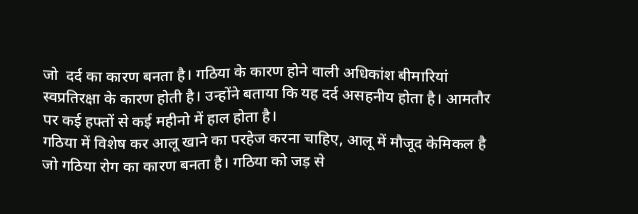जो  दर्द का कारण बनता है। गठिया के कारण होने वाली अधिकांश बीमारियां स्वप्रतिरक्षा के कारण होती है। उन्होंने बताया कि यह दर्द असहनीय होता है। आमतौर पर कई हफ्तों से कई महीनो में हाल होता है।
गठिया में विशेष कर आलू खाने का परहेज करना चाहिए, आलू में मौजूद केमिकल है जो गठिया रोग का कारण बनता है। गठिया को जड़ से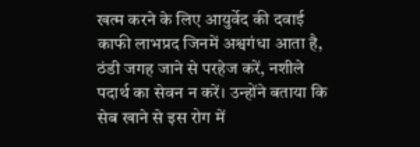खत्म करने के लिए आयुर्वेद की दवाई काफी लाभप्रद जिनमें अश्वगंधा आता है, ठंडी जगह जाने से परहेज करें, नशीले पदार्थ का सेवन न करें। उन्होंने बताया कि सेब खाने से इस रोग में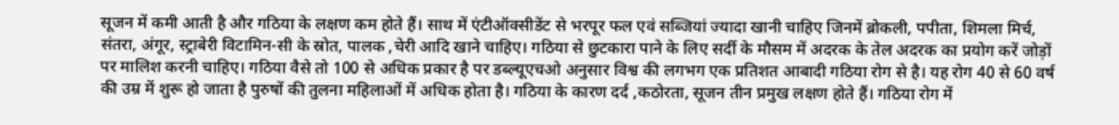सूजन में कमी आती है और गठिया के लक्षण कम होते हैं। साथ में एंटीऑक्सीडेंट से भरपूर फल एवं सब्जियां ज्यादा खानी चाहिए जिनमें ब्रोकली, पपीता, शिमला मिर्च, संतरा, अंगूर, स्ट्राबेरी विटामिन-सी के स्रोत, पालक ,चेरी आदि खाने चाहिए। गठिया से छुटकारा पाने के लिए सर्दी के मौसम में अदरक के तेल अदरक का प्रयोग करें जोड़ों पर मालिश करनी चाहिए। गठिया वैसे तो 100 से अधिक प्रकार है पर डब्ल्यूएचओ अनुसार विश्व की लगभग एक प्रतिशत आबादी गठिया रोग से है। यह रोग 40 से 60 वर्ष की उम्र में शुरू हो जाता है पुरुषों की तुलना महिलाओं में अधिक होता है। गठिया के कारण दर्द ,कठोरता, सूजन तीन प्रमुख लक्षण होते हैं। गठिया रोग में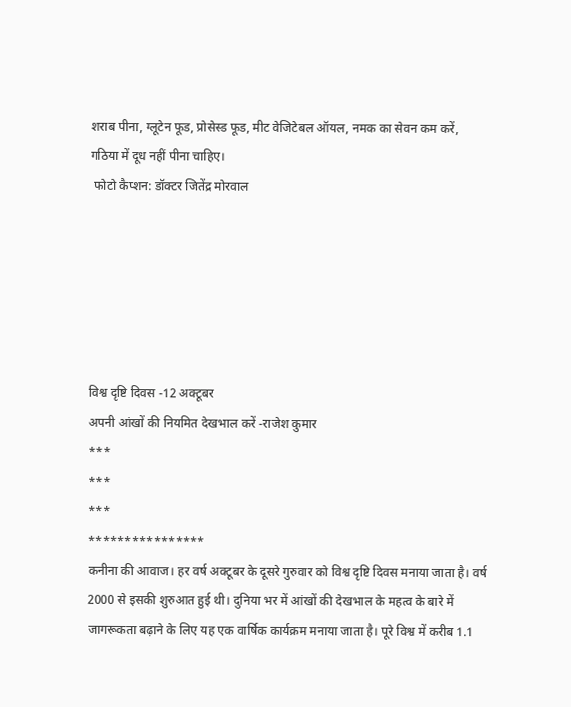शराब पीना, ग्लूटेन फूड, प्रोसेस्ड फूड, मीट वेजिटेबल ऑयल, नमक का सेवन कम करें,  गठिया में दूध नहीं पीना चाहिए।
 फोटो कैप्शन: डॉक्टर जितेंद्र मोरवाल






विश्व दृष्टि दिवस -12 अक्टूबर
अपनी आंखों की नियमित देखभाल करें -राजेश कुमार
***
***
***
****************
कनीना की आवाज। हर वर्ष अक्टूबर के दूसरे गुरुवार को विश्व दृष्टि दिवस मनाया जाता है। वर्ष 2000 से इसकी शुरुआत हुई थी। दुनिया भर में आंखों की देखभाल के महत्व के बारे में जागरूकता बढ़ाने के लिए यह एक वार्षिक कार्यक्रम मनाया जाता है। पूरे विश्व में करीब 1.1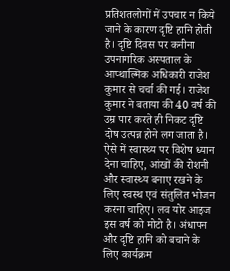प्रतिशतलोगों में उपचार न किये जाने के कारण दृष्टि हानि होती है। दृष्टि दिवस पर कनीना उपनागरिक अस्पताल के आप्थाल्मिक अधिकारी राजेश कुमार से चर्चा की गई। राजेश कुमार ने बताया की 40 वर्ष की उम्र पार करते ही निकट दृष्टि दोष उत्पन्न होने लग जाता है। ऐसे में स्वास्थ्य पर विशेष ध्यान देना चाहिए, आंखों की रोशनी और स्वास्थ्य बनाए रखने के लिए स्वस्थ एवं संतुलित भोजन करना चाहिए। लव योर आइज इस वर्ष को मोटो है। अंधापन और दृष्टि हानि को बचाने के लिए कार्यक्रम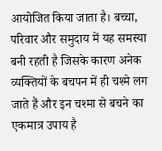आयोजित किया जाता है। बच्चा, परिवार और समुदाय में यह समस्या बनी रहती है जिसके कारण अनेक व्यक्तियों के बचपन में ही चश्मे लग जाते हैं और इन चश्मा से बचने का एकमात्र उपाय है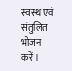स्वस्थ एवं संतुलित भोजन करें।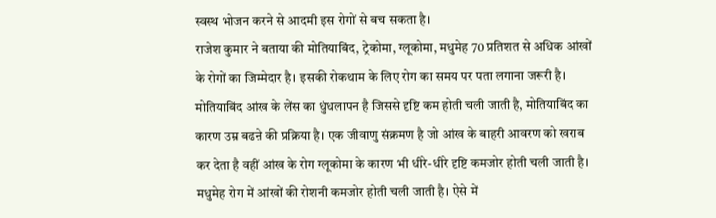स्वस्थ भोजन करने से आदमी इस रोगों से बच सकता है।
राजेश कुमार ने बताया की मोतियाबिंद, ट्रेकोमा, ग्लूकोमा, मधुमेह 70 प्रतिशत से अधिक आंखों के रोगों का जिम्मेदार है। इसकी रोकथाम के लिए रोग का समय पर पता लगाना जरूरी है। मोतियाबिंद आंख के लेंस का धुंधलापन है जिससे दृष्टि कम होती चली जाती है, मोतियाबिंद का कारण उम्र बढऩे की प्रक्रिया है। एक जीवाणु संक्रमण है जो आंख के बाहरी आवरण को खराब कर देता है वहीं आंख के रोग ग्लूकोमा के कारण भी धीरे-धीरे दृष्टि कमजोर होती चली जाती है। मधुमेह रोग में आंखों की रोशनी कमजोर होती चली जाती है। ऐसे में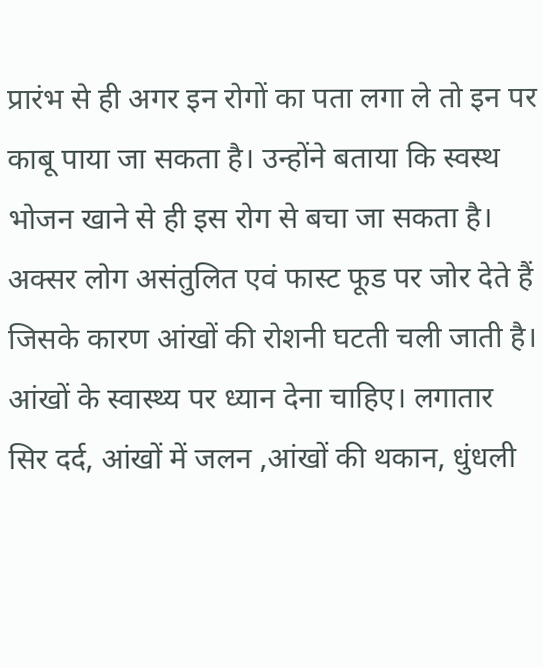प्रारंभ से ही अगर इन रोगों का पता लगा ले तो इन पर काबू पाया जा सकता है। उन्होंने बताया कि स्वस्थ भोजन खाने से ही इस रोग से बचा जा सकता है। अक्सर लोग असंतुलित एवं फास्ट फूड पर जोर देते हैं जिसके कारण आंखों की रोशनी घटती चली जाती है। आंखों के स्वास्थ्य पर ध्यान देना चाहिए। लगातार सिर दर्द, आंखों में जलन ,आंखों की थकान, धुंधली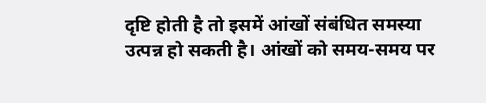दृष्टि होती है तो इसमें आंखों संबंधित समस्या उत्पन्न हो सकती है। आंखों को समय-समय पर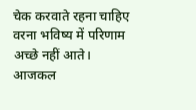चेक करवाते रहना चाहिए वरना भविष्य में परिणाम अच्छे नहीं आते।
आजकल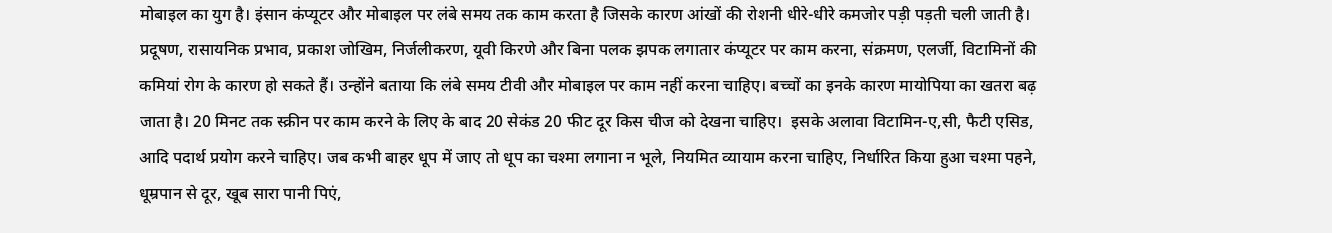मोबाइल का युग है। इंसान कंप्यूटर और मोबाइल पर लंबे समय तक काम करता है जिसके कारण आंखों की रोशनी धीरे-धीरे कमजोर पड़ी पड़ती चली जाती है।  प्रदूषण, रासायनिक प्रभाव, प्रकाश जोखिम, निर्जलीकरण, यूवी किरणे और बिना पलक झपक लगातार कंप्यूटर पर काम करना, संक्रमण, एलर्जी, विटामिनों की कमियां रोग के कारण हो सकते हैं। उन्होंने बताया कि लंबे समय टीवी और मोबाइल पर काम नहीं करना चाहिए। बच्चों का इनके कारण मायोपिया का खतरा बढ़ जाता है। 20 मिनट तक स्क्रीन पर काम करने के लिए के बाद 20 सेकंड 20 फीट दूर किस चीज को देखना चाहिए।  इसके अलावा विटामिन-ए,सी, फैटी एसिड, आदि पदार्थ प्रयोग करने चाहिए। जब कभी बाहर धूप में जाए तो धूप का चश्मा लगाना न भूले, नियमित व्यायाम करना चाहिए, निर्धारित किया हुआ चश्मा पहने, धूम्रपान से दूर, खूब सारा पानी पिएं,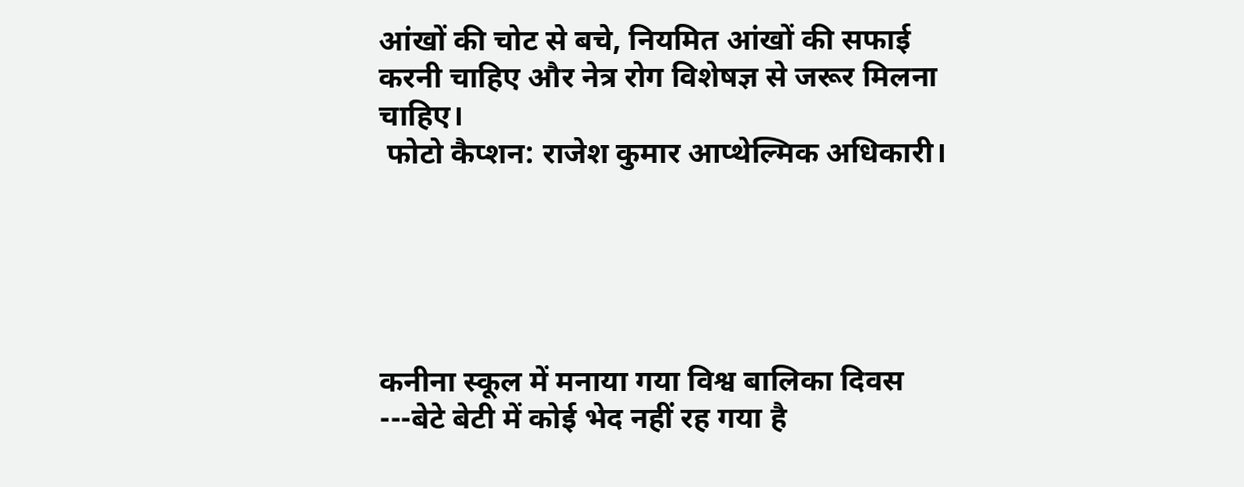आंखों की चोट से बचे, नियमित आंखों की सफाई करनी चाहिए और नेत्र रोग विशेषज्ञ से जरूर मिलना चाहिए।
 फोटो कैप्शन: राजेश कुमार आप्थेल्मिक अधिकारी।





कनीना स्कूल में मनाया गया विश्व बालिका दिवस
---बेटे बेटी में कोई भेद नहीं रह गया है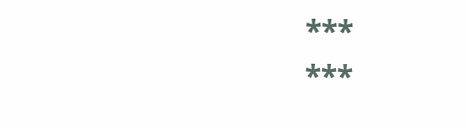***
***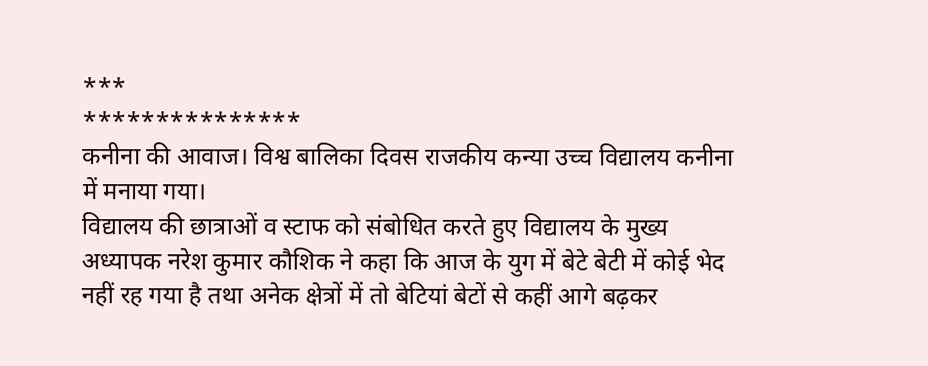***
***************
कनीना की आवाज। विश्व बालिका दिवस राजकीय कन्या उच्च विद्यालय कनीना में मनाया गया।
विद्यालय की छात्राओं व स्टाफ को संबोधित करते हुए विद्यालय के मुख्य अध्यापक नरेश कुमार कौशिक ने कहा कि आज के युग में बेटे बेटी में कोई भेद नहीं रह गया है तथा अनेक क्षेत्रों में तो बेटियां बेटों से कहीं आगे बढ़कर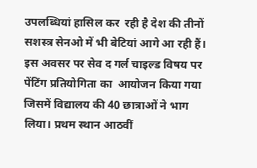उपलब्धियां हासिल कर  रही है देश की तीनों सशस्त्र सेनओ में भी बेटियां आगे आ रही हैं।
इस अवसर पर सेव द गर्ल चाइल्ड विषय पर पेंटिंग प्रतियोगिता का  आयोजन किया गया जिसमें विद्यालय की 40 छात्राओं ने भाग लिया। प्रथम स्थान आठवीं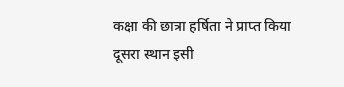कक्षा की छात्रा हर्षिता ने प्राप्त किया दूसरा स्थान इसी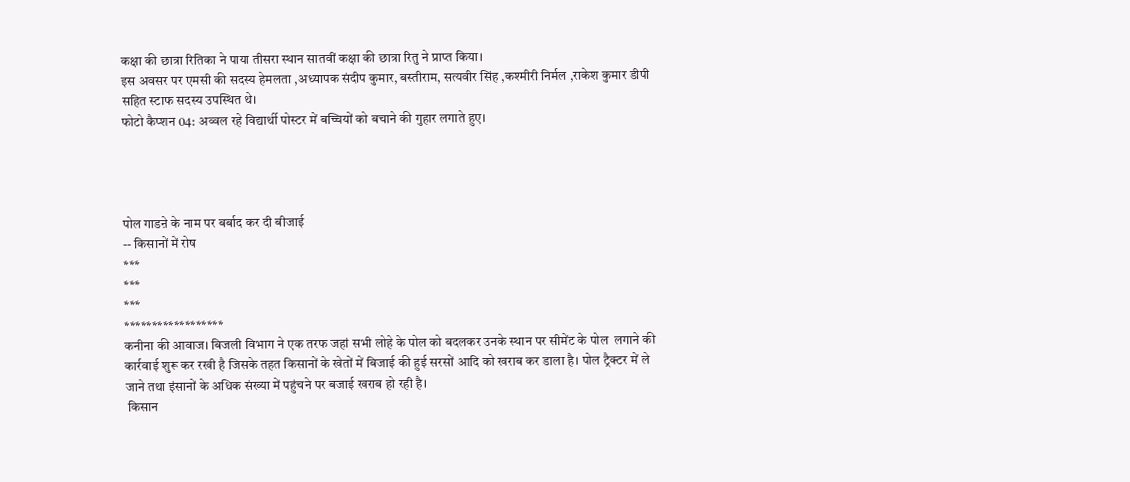कक्षा की छात्रा रितिका ने पाया तीसरा स्थान सातवीं कक्षा की छात्रा रितु ने प्राप्त किया।
इस अवसर पर एमसी की सदस्य हेमलता ,अध्यापक संदीप कुमार, बस्तीराम, सत्यवीर सिंह ,कश्मीरी निर्मल ,राकेश कुमार डीपी सहित स्टाफ सदस्य उपस्थित थे।
फोटो कैप्शन 04: अव्वल रहे विद्यार्थी पोस्टर में बच्चियों को बचाने की गुहार लगाते हुए।




पोल गाडऩे के नाम पर बर्बाद कर दी बीजाई
-- किसानों में रोष
***
***
***
******************
कनीना की आवाज। बिजली विभाग ने एक तरफ जहां सभी लोहे के पोल को बदलकर उनके स्थान पर सीमेंट के पोल  लगाने की कार्रवाई शुरू कर रखी है जिसके तहत किसानों के खेतों में बिजाई की हुई सरसों आदि को खराब कर डाला है। पोल ट्रैक्टर में ले जाने तथा इंसानों के अधिक संख्या में पहुंचने पर बजाई खराब हो रही है।
 किसान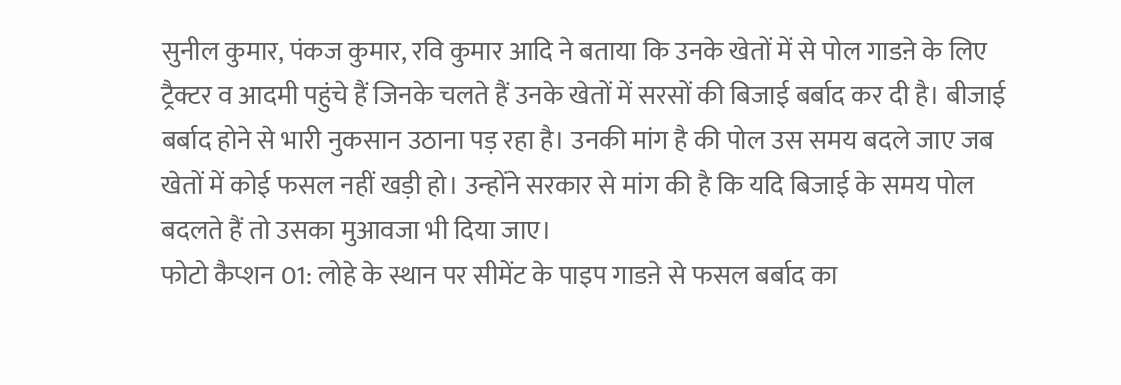सुनील कुमार, पंकज कुमार, रवि कुमार आदि ने बताया कि उनके खेतों में से पोल गाडऩे के लिए ट्रैक्टर व आदमी पहुंचे हैं जिनके चलते हैं उनके खेतों में सरसों की बिजाई बर्बाद कर दी है। बीजाई बर्बाद होने से भारी नुकसान उठाना पड़ रहा है। उनकी मांग है की पोल उस समय बदले जाए जब खेतों में कोई फसल नहीं खड़ी हो। उन्होंने सरकार से मांग की है कि यदि बिजाई के समय पोल बदलते हैं तो उसका मुआवजा भी दिया जाए।
फोटो कैप्शन 01: लोहे के स्थान पर सीमेंट के पाइप गाडऩे से फसल बर्बाद का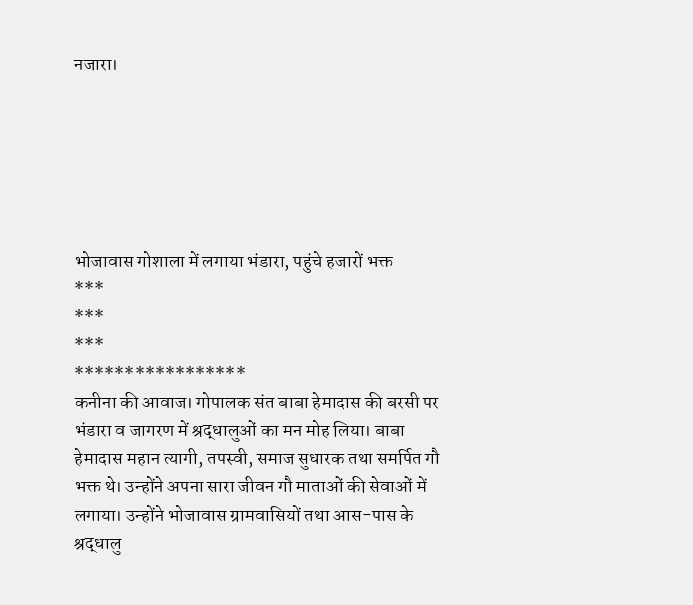नजारा।






भोजावास गोशाला में लगाया भंडारा, पहुंचे हजारों भक्त
***
***
***
*****************
कनीना की आवाज। गोपालक संत बाबा हेमादास की बरसी पर भंडारा व जागरण में श्रद्धालुओं का मन मोह लिया। बाबा हेमादास महान त्यागी, तपस्वी, समाज सुधारक तथा समर्पित गौ भक्त थे। उन्होंने अपना सारा जीवन गौ माताओं की सेवाओं में लगाया। उन्होंने भोजावास ग्रामवासियों तथा आस-पास के श्रद्धालु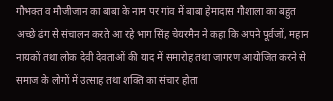गौभक्त व मौजीजान का बाबा के नाम पर गांव में बाबा हेमादास गौशाला का बहुत अच्छे ढंग से संचालन करते आ रहे भाग सिंह चेयरमैन ने कहा कि अपने पूर्वजों, महान नायकों तथा लोक देवी देवताओं की याद में समारोह तथा जागरण आयोजित करने से समाज के लोगों में उत्साह तथा शक्ति का संचार होता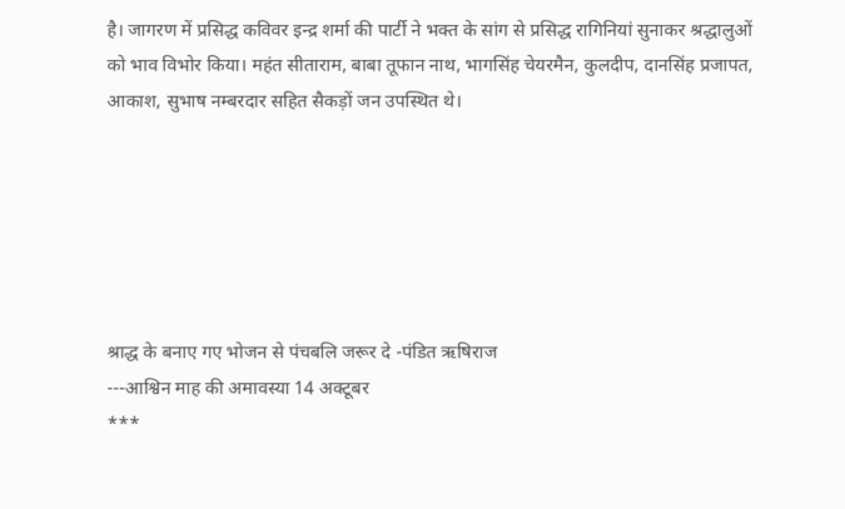है। जागरण में प्रसिद्ध कविवर इन्द्र शर्मा की पार्टी ने भक्त के सांग से प्रसिद्ध रागिनियां सुनाकर श्रद्धालुओं को भाव विभोर किया। महंत सीताराम, बाबा तूफान नाथ, भागसिंह चेयरमैन, कुलदीप, दानसिंह प्रजापत, आकाश, सुभाष नम्बरदार सहित सैकड़ों जन उपस्थित थे।






श्राद्ध के बनाए गए भोजन से पंचबलि जरूर दे -पंडित ऋषिराज
---आश्विन माह की अमावस्या 14 अक्टूबर
***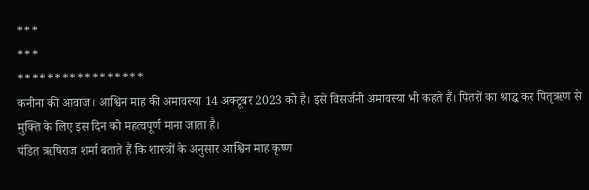***
***
*****************
कनीना की आवाज। आश्विन माह की अमावस्या 14 अक्टूबर 2023 को है। इसे विसर्जनी अमावस्या भी कहते हैं। पितरों का श्राद्ध कर पितृऋण से मुक्ति के लिए इस दिन को महत्वपूर्ण माना जाता है।
पंडित ऋषिराज शर्मा बताते हैं कि शास्त्रों के अनुसार आश्विन माह कृष्ण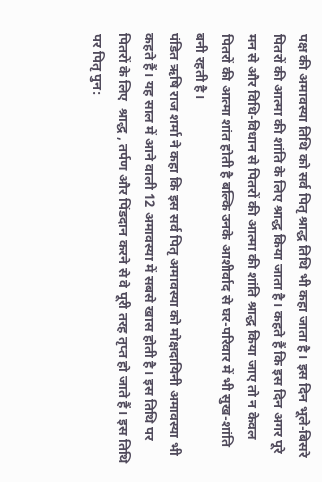पक्ष की अमावस्या तिथि को सर्व पितृ श्राद्ध तिथि भी कहा जाता है। इस दिन भूले-बिसरे पितरों की आत्मा की शांति के लिए श्राद्ध किया जाता है। कहते हैं कि इस दिन अगर पूरे मन से और विधि-विधान से पितरों की आत्मा की शांति श्राद्ध किया जाए तो न केवल पितरों की आत्मा शांत होती है बल्कि उनके आशीर्वाद से घर-परिवार में भी सुख-शांति बनी रहती है।
पंडित ऋषि राज शर्मा ने कहा कि इस सर्व पितृ अमावस्या को मोक्षदायिनी अमावस्या भी कहते हैं। यह साल में आने वाली 12 अमावस्या में सबसे खास होती है। इस तिथि पर पितरों के लिए  श्राद्ध , तर्पण और पिंडदान करने से वे पूरी तरह तृप्त हो जाते हैं। इस तिथि पर पितृ पुन: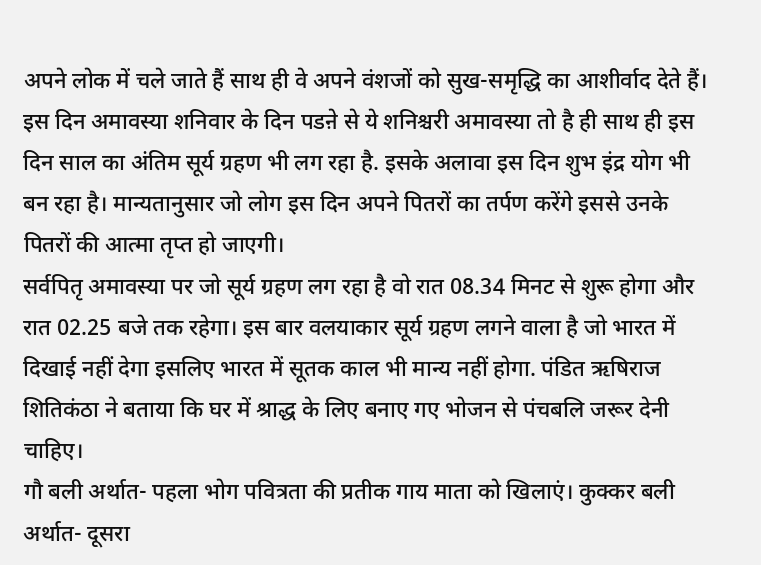अपने लोक में चले जाते हैं साथ ही वे अपने वंशजों को सुख-समृद्धि का आशीर्वाद देते हैं।
इस दिन अमावस्या शनिवार के दिन पडऩे से ये शनिश्चरी अमावस्या तो है ही साथ ही इस दिन साल का अंतिम सूर्य ग्रहण भी लग रहा है. इसके अलावा इस दिन शुभ इंद्र योग भी बन रहा है। मान्यतानुसार जो लोग इस दिन अपने पितरों का तर्पण करेंगे इससे उनके पितरों की आत्मा तृप्त हो जाएगी।
सर्वपितृ अमावस्या पर जो सूर्य ग्रहण लग रहा है वो रात 08.34 मिनट से शुरू होगा और रात 02.25 बजे तक रहेगा। इस बार वलयाकार सूर्य ग्रहण लगने वाला है जो भारत में दिखाई नहीं देगा इसलिए भारत में सूतक काल भी मान्य नहीं होगा. पंडित ऋषिराज शितिकंठा ने बताया कि घर में श्राद्ध के लिए बनाए गए भोजन से पंचबलि जरूर देनी चाहिए।
गौ बली अर्थात- पहला भोग पवित्रता की प्रतीक गाय माता को खिलाएं। कुक्कर बली अर्थात- दूसरा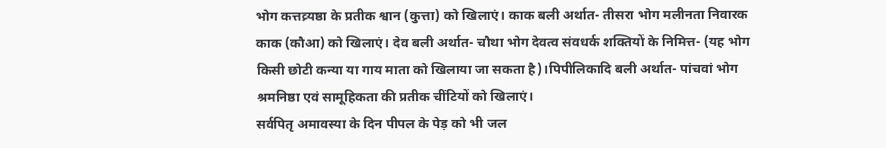भोग कत्तव्र्यष्ठा के प्रतीक श्वान (कुत्ता) को खिलाएं। काक बली अर्थात- तीसरा भोग मलीनता निवारक काक (कौआ) को खिलाएं। देव बली अर्थात- चौथा भोग देवत्व संवधर्क शक्तियों के निमित्त- (यह भोग किसी छोटी कन्या या गाय माता को खिलाया जा सकता है)।पिपीलिकादि बली अर्थात- पांचवां भोग श्रमनिष्ठा एवं सामूहिकता की प्रतीक चींटियों को खिलाएं।
सर्वपितृ अमावस्या के दिन पीपल के पेड़ को भी जल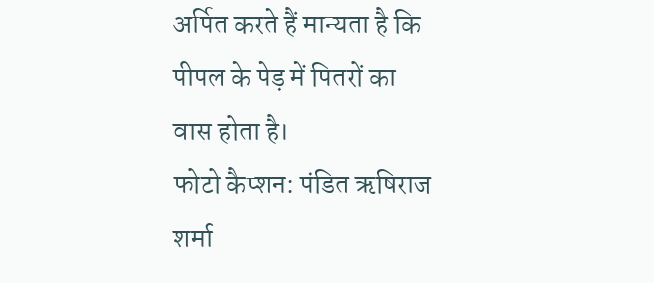अर्पित करते हैं मान्यता है कि पीपल के पेड़ में पितरों का वास होता है।
फोटो कैप्शन: पंडित ऋषिराज शर्मा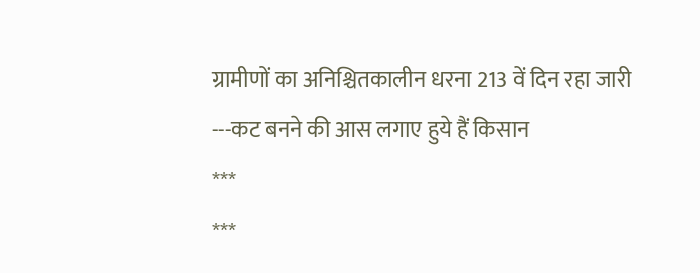ग्रामीणों का अनिश्चितकालीन धरना 213 वें दिन रहा जारी
---कट बनने की आस लगाए हुये हैं किसान
***
***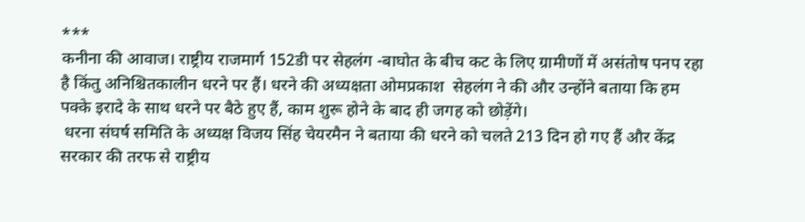***
कनीना की आवाज। राष्ट्रीय राजमार्ग 152डी पर सेहलंग -बाघोत के बीच कट के लिए ग्रामीणों में असंतोष पनप रहा है किंतु अनिश्चितकालीन धरने पर हैं। धरने की अध्यक्षता ओमप्रकाश  सेहलंग ने की और उन्होंने बताया कि हम पक्के इरादे के साथ धरने पर बैठे हुए हैं, काम शुरू होने के बाद ही जगह को छोड़ेंगे।
 धरना संघर्ष समिति के अध्यक्ष विजय सिंह चेयरमैन ने बताया की धरने को चलते 213 दिन हो गए हैं और केंद्र सरकार की तरफ से राष्ट्रीय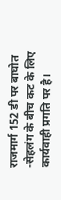राजमार्ग 152 डी पर बाघोत -सेहलंग के बीच कट के लिए कार्यवाही प्रगति पर है।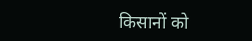किसानों को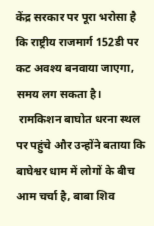केंद्र सरकार पर पूरा भरोसा है कि राष्ट्रीय राजमार्ग 152डी पर कट अवश्य बनवाया जाएगा, समय लग सकता है।
 रामकिशन बाघोत धरना स्थल पर पहुंचे और उन्होंने बताया कि बाघेश्वर धाम में लोगों के बीच आम चर्चा है, बाबा शिव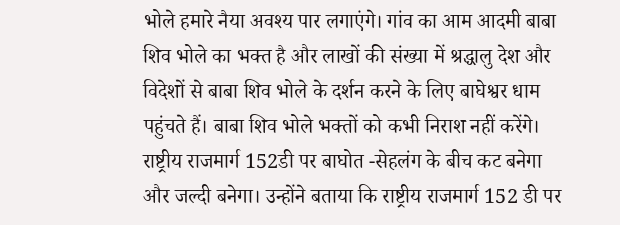भोले हमारे नैया अवश्य पार लगाएंगे। गांव का आम आदमी बाबा शिव भोले का भक्त है और लाखों की संख्या में श्रद्धालु देश और विदेशों से बाबा शिव भोले के दर्शन करने के लिए बाघेश्वर धाम पहुंचते हैं। बाबा शिव भोले भक्तों को कभी निराश नहीं करेंगे। राष्ट्रीय राजमार्ग 152डी पर बाघोत -सेहलंग के बीच कट बनेगा और जल्दी बनेगा। उन्होंने बताया कि राष्ट्रीय राजमार्ग 152 डी पर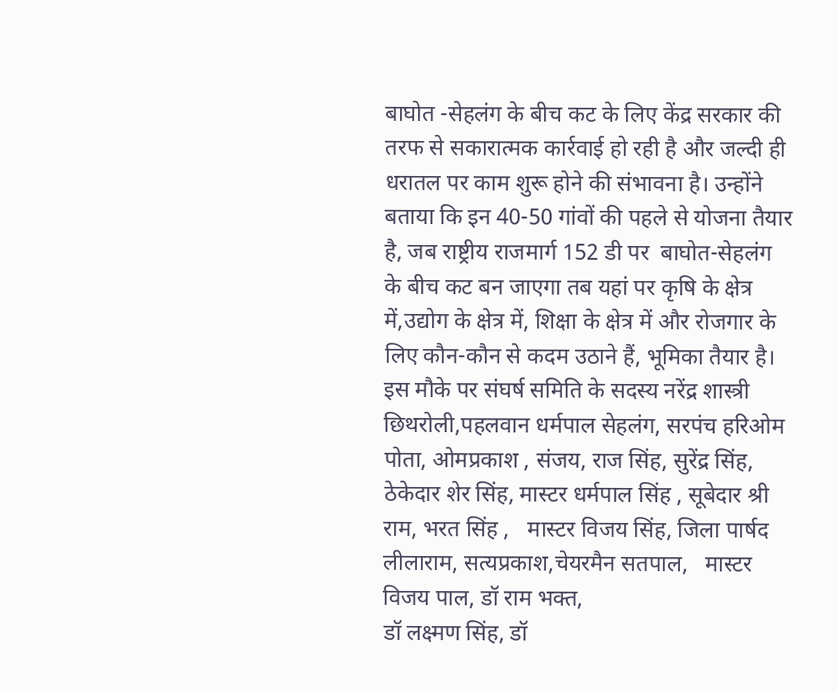बाघोत -सेहलंग के बीच कट के लिए केंद्र सरकार की तरफ से सकारात्मक कार्रवाई हो रही है और जल्दी ही धरातल पर काम शुरू होने की संभावना है। उन्होंने बताया कि इन 40-50 गांवों की पहले से योजना तैयार है, जब राष्ट्रीय राजमार्ग 152 डी पर  बाघोत-सेहलंग के बीच कट बन जाएगा तब यहां पर कृषि के क्षेत्र में,उद्योग के क्षेत्र में, शिक्षा के क्षेत्र में और रोजगार के लिए कौन-कौन से कदम उठाने हैं, भूमिका तैयार है।
इस मौके पर संघर्ष समिति के सदस्य नरेंद्र शास्त्री छिथरोली,पहलवान धर्मपाल सेहलंग, सरपंच हरिओम पोता, ओमप्रकाश , संजय, राज सिंह, सुरेंद्र सिंह, ठेकेदार शेर सिंह, मास्टर धर्मपाल सिंह , सूबेदार श्री राम, भरत सिंह ,   मास्टर विजय सिंह, जिला पार्षद लीलाराम, सत्यप्रकाश,चेयरमैन सतपाल,   मास्टर विजय पाल, डॉ राम भक्त,
डॉ लक्ष्मण सिंह, डॉ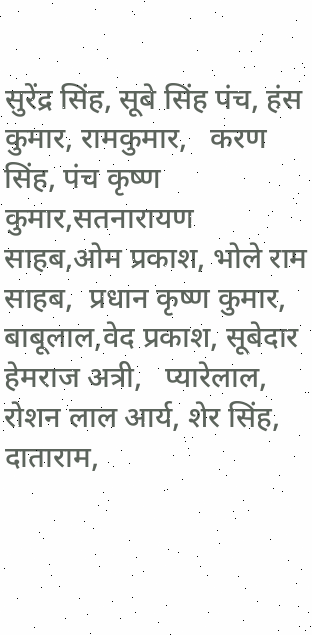सुरेंद्र सिंह, सूबे सिंह पंच, हंस कुमार, रामकुमार,   करण सिंह, पंच कृष्ण कुमार,सतनारायण साहब,ओम प्रकाश, भोले राम साहब,  प्रधान कृष्ण कुमार,   बाबूलाल,वेद प्रकाश, सूबेदार हेमराज अत्री,   प्यारेलाल,  रोशन लाल आर्य, शेर सिंह, दाताराम,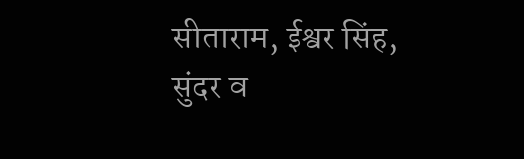सीताराम, ईश्वर सिंह, सुंदर व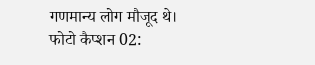गणमान्य लोग मौजूद थे।
फोटो कैप्शन 02: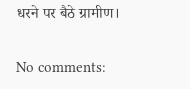धरने पर बैठे ग्रामीण।

No comments: